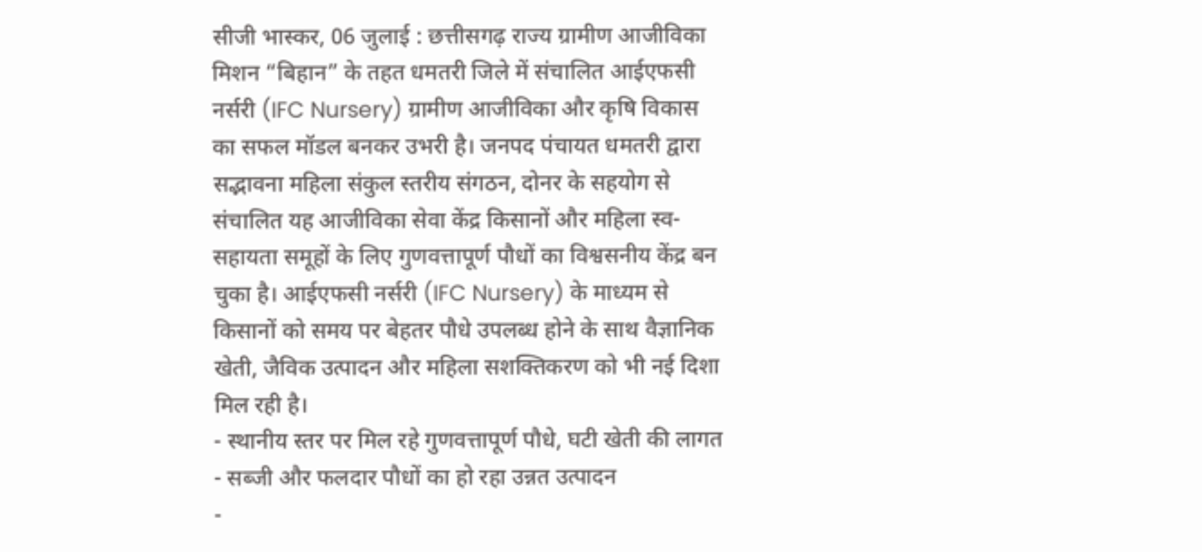सीजी भास्कर, 06 जुलाई : छत्तीसगढ़ राज्य ग्रामीण आजीविका मिशन “बिहान” के तहत धमतरी जिले में संचालित आईएफसी नर्सरी (IFC Nursery) ग्रामीण आजीविका और कृषि विकास का सफल मॉडल बनकर उभरी है। जनपद पंचायत धमतरी द्वारा सद्भावना महिला संकुल स्तरीय संगठन, दोनर के सहयोग से संचालित यह आजीविका सेवा केंद्र किसानों और महिला स्व-सहायता समूहों के लिए गुणवत्तापूर्ण पौधों का विश्वसनीय केंद्र बन चुका है। आईएफसी नर्सरी (IFC Nursery) के माध्यम से किसानों को समय पर बेहतर पौधे उपलब्ध होने के साथ वैज्ञानिक खेती, जैविक उत्पादन और महिला सशक्तिकरण को भी नई दिशा मिल रही है।
- स्थानीय स्तर पर मिल रहे गुणवत्तापूर्ण पौधे, घटी खेती की लागत
- सब्जी और फलदार पौधों का हो रहा उन्नत उत्पादन
-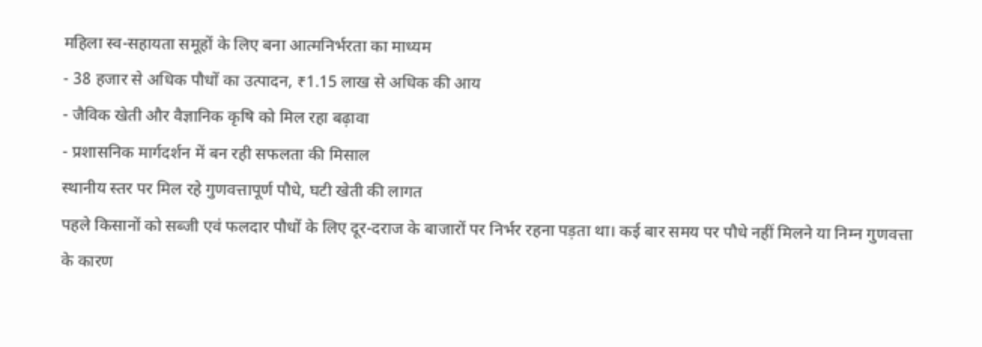महिला स्व-सहायता समूहों के लिए बना आत्मनिर्भरता का माध्यम
- 38 हजार से अधिक पौधों का उत्पादन, ₹1.15 लाख से अधिक की आय
- जैविक खेती और वैज्ञानिक कृषि को मिल रहा बढ़ावा
- प्रशासनिक मार्गदर्शन में बन रही सफलता की मिसाल
स्थानीय स्तर पर मिल रहे गुणवत्तापूर्ण पौधे, घटी खेती की लागत
पहले किसानों को सब्जी एवं फलदार पौधों के लिए दूर-दराज के बाजारों पर निर्भर रहना पड़ता था। कई बार समय पर पौधे नहीं मिलने या निम्न गुणवत्ता के कारण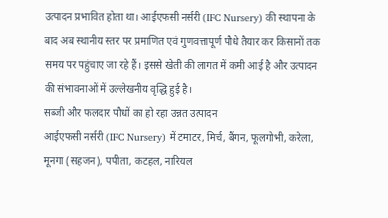उत्पादन प्रभावित होता था। आईएफसी नर्सरी (IFC Nursery) की स्थापना के बाद अब स्थानीय स्तर पर प्रमाणित एवं गुणवत्तापूर्ण पौधे तैयार कर किसानों तक समय पर पहुंचाए जा रहे हैं। इससे खेती की लागत में कमी आई है और उत्पादन की संभावनाओं में उल्लेखनीय वृद्धि हुई है।
सब्जी और फलदार पौधों का हो रहा उन्नत उत्पादन
आईएफसी नर्सरी (IFC Nursery) में टमाटर, मिर्च, बैंगन, फूलगोभी, करेला, मूनगा (सहजन), पपीता, कटहल, नारियल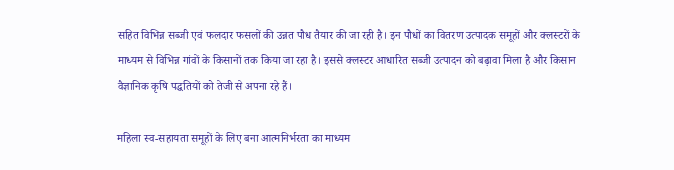सहित विभिन्न सब्जी एवं फलदार फसलों की उन्नत पौध तैयार की जा रही है। इन पौधों का वितरण उत्पादक समूहों और क्लस्टरों के माध्यम से विभिन्न गांवों के किसानों तक किया जा रहा है। इससे क्लस्टर आधारित सब्जी उत्पादन को बढ़ावा मिला है और किसान वैज्ञानिक कृषि पद्धतियों को तेजी से अपना रहे हैं।

महिला स्व-सहायता समूहों के लिए बना आत्मनिर्भरता का माध्यम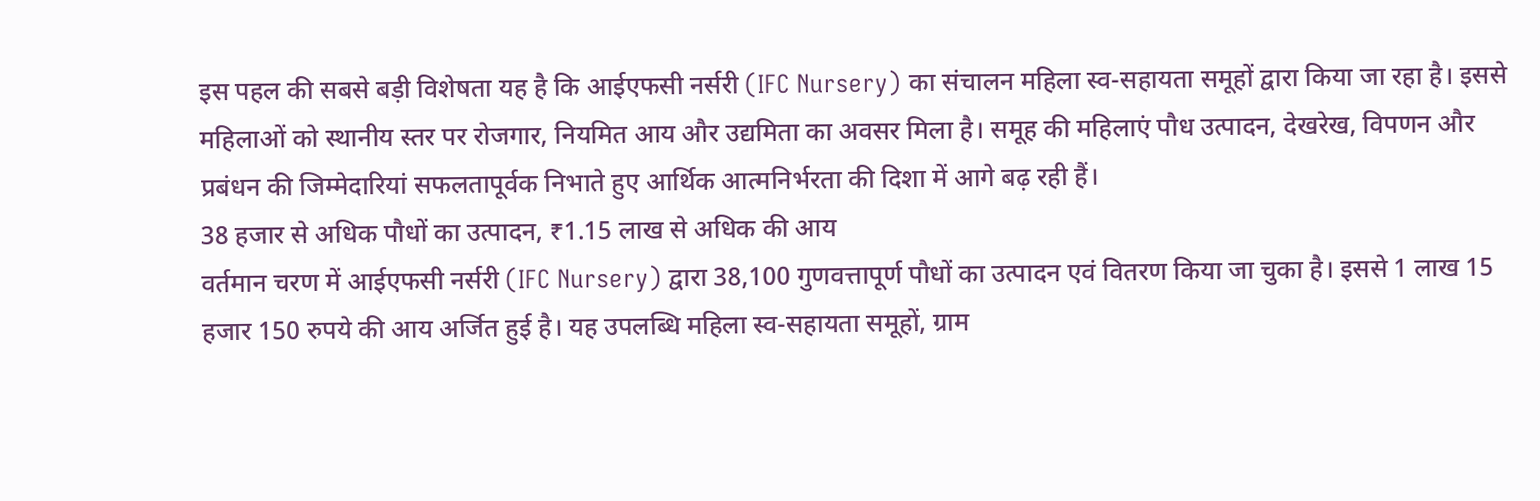इस पहल की सबसे बड़ी विशेषता यह है कि आईएफसी नर्सरी (IFC Nursery) का संचालन महिला स्व-सहायता समूहों द्वारा किया जा रहा है। इससे महिलाओं को स्थानीय स्तर पर रोजगार, नियमित आय और उद्यमिता का अवसर मिला है। समूह की महिलाएं पौध उत्पादन, देखरेख, विपणन और प्रबंधन की जिम्मेदारियां सफलतापूर्वक निभाते हुए आर्थिक आत्मनिर्भरता की दिशा में आगे बढ़ रही हैं।
38 हजार से अधिक पौधों का उत्पादन, ₹1.15 लाख से अधिक की आय
वर्तमान चरण में आईएफसी नर्सरी (IFC Nursery) द्वारा 38,100 गुणवत्तापूर्ण पौधों का उत्पादन एवं वितरण किया जा चुका है। इससे 1 लाख 15 हजार 150 रुपये की आय अर्जित हुई है। यह उपलब्धि महिला स्व-सहायता समूहों, ग्राम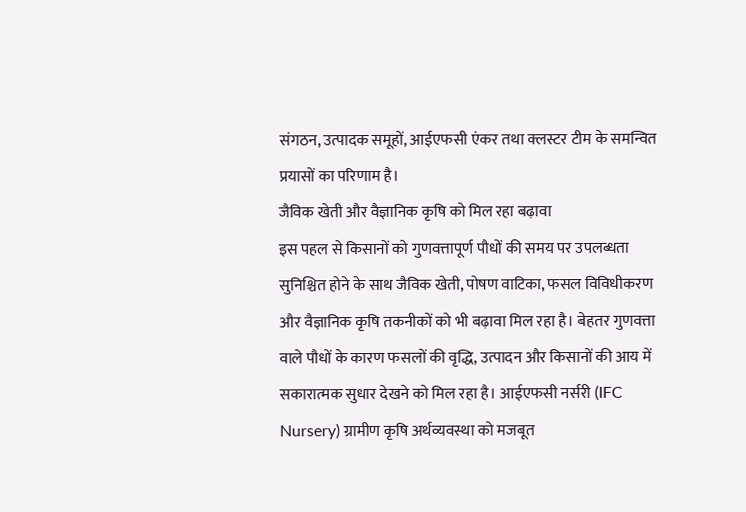संगठन, उत्पादक समूहों, आईएफसी एंकर तथा क्लस्टर टीम के समन्वित प्रयासों का परिणाम है।
जैविक खेती और वैज्ञानिक कृषि को मिल रहा बढ़ावा
इस पहल से किसानों को गुणवत्तापूर्ण पौधों की समय पर उपलब्धता सुनिश्चित होने के साथ जैविक खेती, पोषण वाटिका, फसल विविधीकरण और वैज्ञानिक कृषि तकनीकों को भी बढ़ावा मिल रहा है। बेहतर गुणवत्ता वाले पौधों के कारण फसलों की वृद्धि, उत्पादन और किसानों की आय में सकारात्मक सुधार देखने को मिल रहा है। आईएफसी नर्सरी (IFC Nursery) ग्रामीण कृषि अर्थव्यवस्था को मजबूत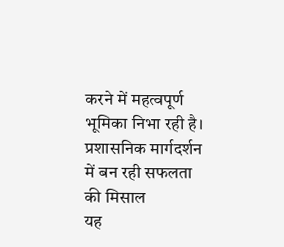करने में महत्वपूर्ण भूमिका निभा रही है।
प्रशासनिक मार्गदर्शन में बन रही सफलता की मिसाल
यह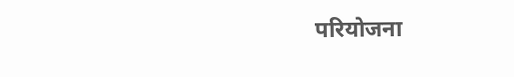परियोजना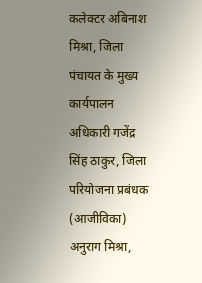कलेक्टर अबिनाश मिश्रा, जिला पंचायत के मुख्य कार्यपालन अधिकारी गजेंद्र सिंह ठाकुर, जिला परियोजना प्रबंधक (आजीविका) अनुराग मिश्रा,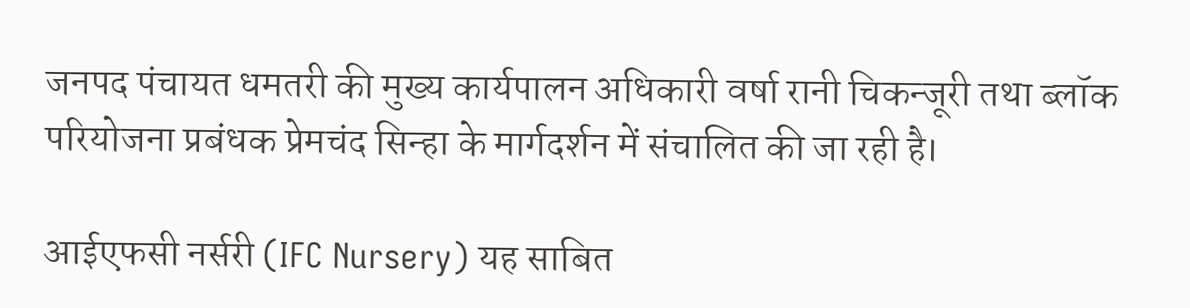जनपद पंचायत धमतरी की मुख्य कार्यपालन अधिकारी वर्षा रानी चिकन्जूरी तथा ब्लॉक परियोजना प्रबंधक प्रेमचंद सिन्हा के मार्गदर्शन में संचालित की जा रही है।

आईएफसी नर्सरी (IFC Nursery) यह साबित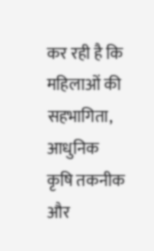कर रही है कि महिलाओं की सहभागिता, आधुनिक कृषि तकनीक और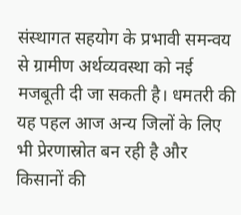संस्थागत सहयोग के प्रभावी समन्वय से ग्रामीण अर्थव्यवस्था को नई मजबूती दी जा सकती है। धमतरी की यह पहल आज अन्य जिलों के लिए भी प्रेरणास्रोत बन रही है और किसानों की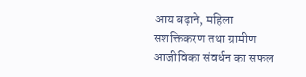आय बढ़ाने, महिला सशक्तिकरण तथा ग्रामीण आजीविका संवर्धन का सफल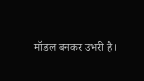मॉडल बनकर उभरी है।